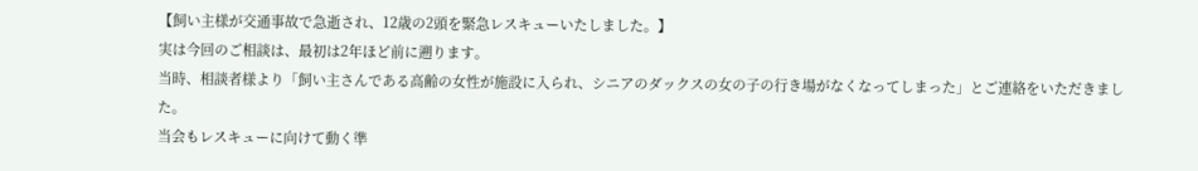【飼い主様が交通事故で急逝され、12歳の2頭を緊急レスキューいたしました。】
実は今回のご相談は、最初は2年ほど前に遡ります。
当時、相談者様より「飼い主さんである高齢の女性が施設に入られ、シニアのダックスの女の子の行き場がなくなってしまった」とご連絡をいただきました。
当会もレスキューに向けて動く準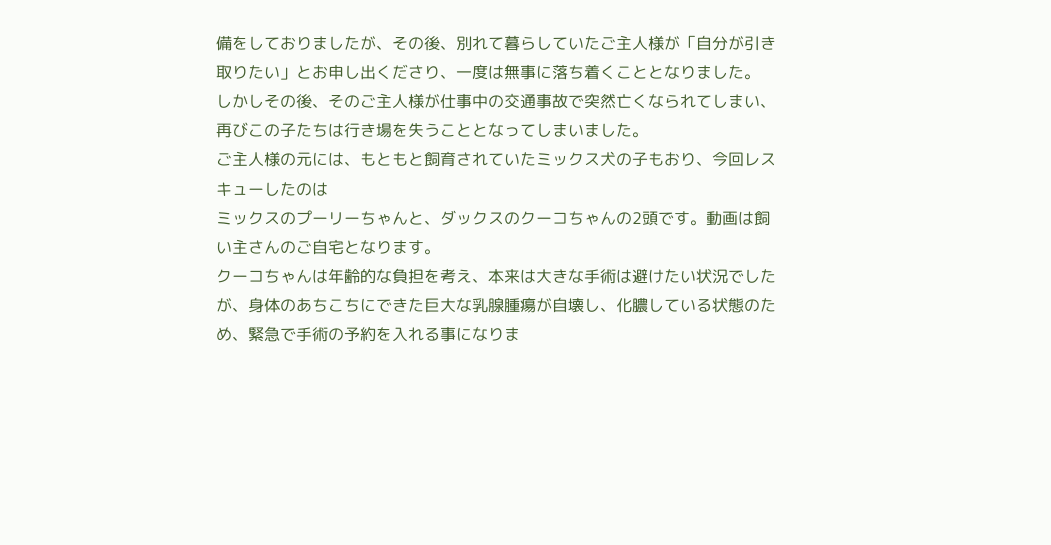備をしておりましたが、その後、別れて暮らしていたご主人様が「自分が引き取りたい」とお申し出くださり、一度は無事に落ち着くこととなりました。
しかしその後、そのご主人様が仕事中の交通事故で突然亡くなられてしまい、再びこの子たちは行き場を失うこととなってしまいました。
ご主人様の元には、もともと飼育されていたミックス犬の子もおり、今回レスキューしたのは
ミックスのプーリーちゃんと、ダックスのクーコちゃんの2頭です。動画は飼い主さんのご自宅となります。
クーコちゃんは年齢的な負担を考え、本来は大きな手術は避けたい状況でしたが、身体のあちこちにできた巨大な乳腺腫瘍が自壊し、化膿している状態のため、緊急で手術の予約を入れる事になりま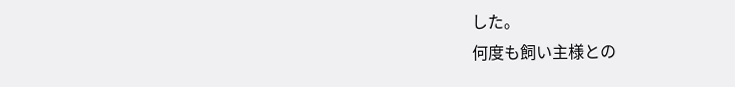した。
何度も飼い主様との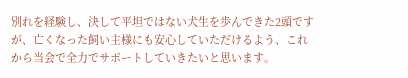別れを経験し、決して平坦ではない犬生を歩んできた2頭ですが、亡くなった飼い主様にも安心していただけるよう、これから当会で全力でサポートしていきたいと思います。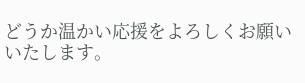どうか温かい応援をよろしくお願いいたします。